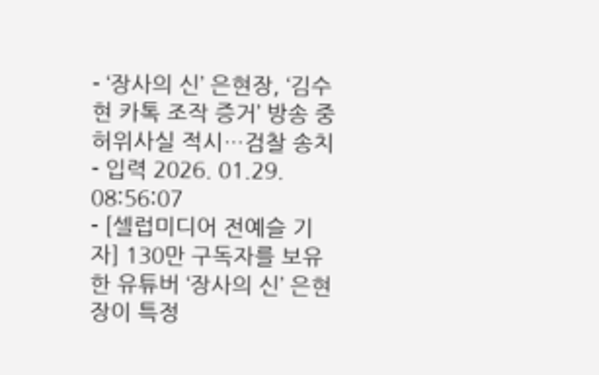- ‘장사의 신’ 은현장, ‘김수현 카톡 조작 증거’ 방송 중 허위사실 적시…검찰 송치
- 입력 2026. 01.29. 08:56:07
- [셀럽미디어 전예슬 기자] 130만 구독자를 보유한 유튜버 ‘장사의 신’ 은현장이 특정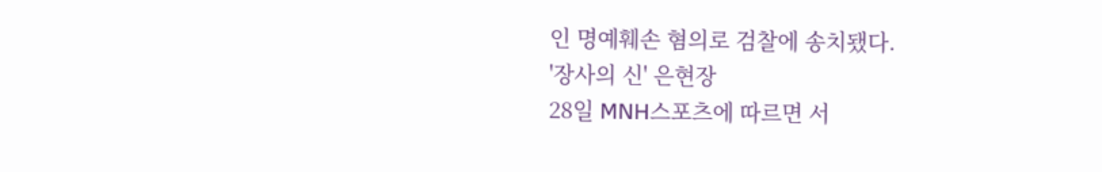인 명예훼손 혐의로 검찰에 송치됐다.
'장사의 신' 은현장
28일 MNH스포츠에 따르면 서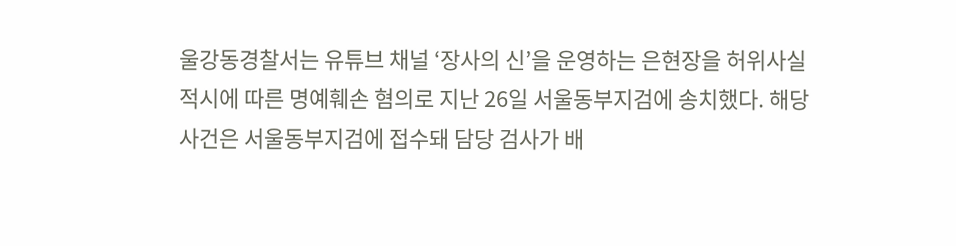울강동경찰서는 유튜브 채널 ‘장사의 신’을 운영하는 은현장을 허위사실 적시에 따른 명예훼손 혐의로 지난 26일 서울동부지검에 송치했다. 해당 사건은 서울동부지검에 접수돼 담당 검사가 배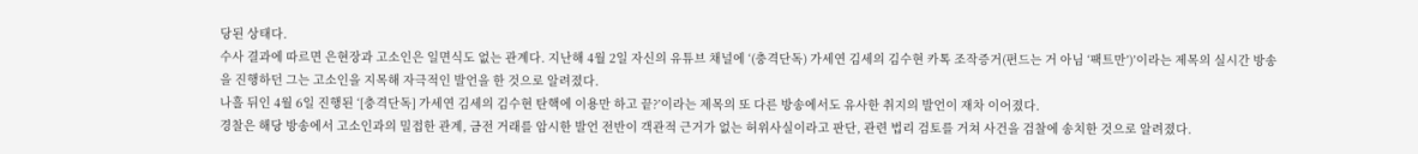당된 상태다.
수사 결과에 따르면 은현장과 고소인은 일면식도 없는 관계다. 지난해 4월 2일 자신의 유튜브 채널에 ‘(충격단독) 가세연 김세의 김수현 카톡 조작증거(편드는 거 아님 ‘팩트만’)’이라는 제목의 실시간 방송을 진행하던 그는 고소인을 지목해 자극적인 발언을 한 것으로 알려졌다.
나흘 뒤인 4월 6일 진행된 ‘[충격단독] 가세연 김세의 김수현 탄핵에 이용만 하고 끝?’이라는 제목의 또 다른 방송에서도 유사한 취지의 발언이 재차 이어졌다.
경찰은 해당 방송에서 고소인과의 밀접한 관계, 금전 거래를 암시한 발언 전반이 객관적 근거가 없는 허위사실이라고 판단, 관련 법리 검토를 거쳐 사건을 검찰에 송치한 것으로 알려졌다.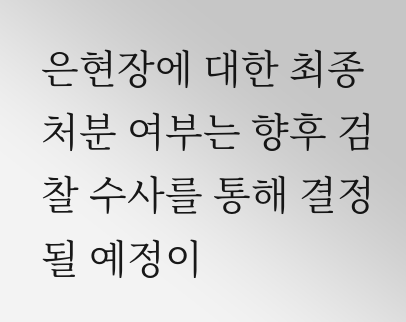은현장에 대한 최종 처분 여부는 향후 검찰 수사를 통해 결정될 예정이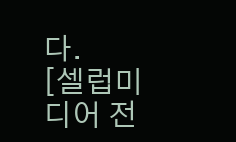다.
[셀럽미디어 전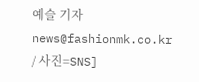예슬 기자 news@fashionmk.co.kr / 사진=SNS]